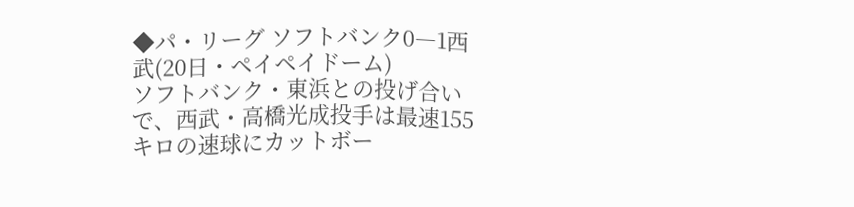◆パ・リーグ ソフトバンク0―1西武(20日・ペイペイドーム)
ソフトバンク・東浜との投げ合いで、西武・高橋光成投手は最速155キロの速球にカットボー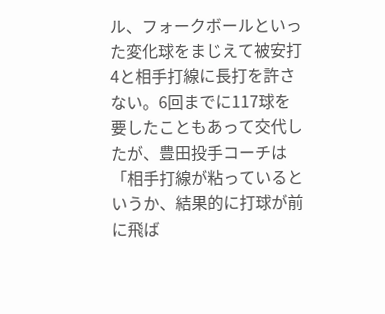ル、フォークボールといった変化球をまじえて被安打4と相手打線に長打を許さない。6回までに117球を要したこともあって交代したが、豊田投手コーチは「相手打線が粘っているというか、結果的に打球が前に飛ば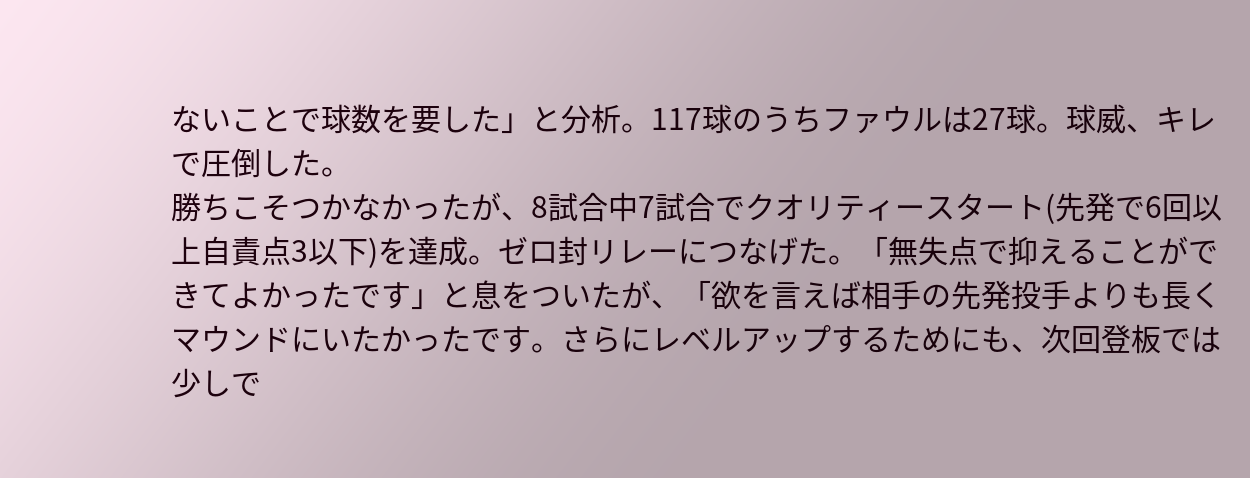ないことで球数を要した」と分析。117球のうちファウルは27球。球威、キレで圧倒した。
勝ちこそつかなかったが、8試合中7試合でクオリティースタート(先発で6回以上自責点3以下)を達成。ゼロ封リレーにつなげた。「無失点で抑えることができてよかったです」と息をついたが、「欲を言えば相手の先発投手よりも長くマウンドにいたかったです。さらにレベルアップするためにも、次回登板では少しで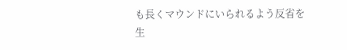も長くマウンドにいられるよう反省を生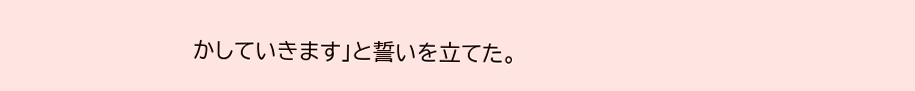かしていきます」と誓いを立てた。